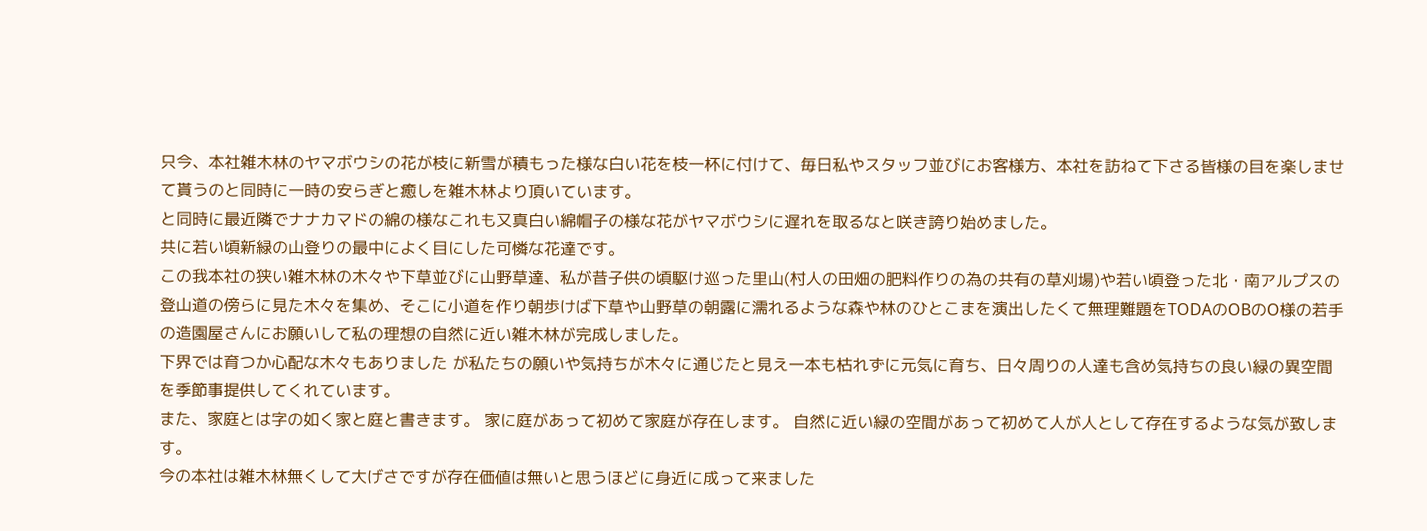只今、本社雑木林のヤマボウシの花が枝に新雪が積もった様な白い花を枝一杯に付けて、毎日私やスタッフ並びにお客様方、本社を訪ねて下さる皆様の目を楽しませて貰うのと同時に一時の安らぎと癒しを雑木林より頂いています。
と同時に最近隣でナナカマドの綿の様なこれも又真白い綿帽子の様な花がヤマボウシに遅れを取るなと咲き誇り始めました。
共に若い頃新緑の山登りの最中によく目にした可憐な花達です。
この我本社の狭い雑木林の木々や下草並びに山野草達、私が昔子供の頃駆け巡った里山(村人の田畑の肥料作りの為の共有の草刈場)や若い頃登った北・南アルプスの登山道の傍らに見た木々を集め、そこに小道を作り朝歩けば下草や山野草の朝露に濡れるような森や林のひとこまを演出したくて無理難題をTODAのOBのO様の若手の造園屋さんにお願いして私の理想の自然に近い雑木林が完成しました。
下界では育つか心配な木々もありました が私たちの願いや気持ちが木々に通じたと見え一本も枯れずに元気に育ち、日々周りの人達も含め気持ちの良い緑の異空間を季節事提供してくれています。
また、家庭とは字の如く家と庭と書きます。 家に庭があって初めて家庭が存在します。 自然に近い緑の空間があって初めて人が人として存在するような気が致します。
今の本社は雑木林無くして大げさですが存在価値は無いと思うほどに身近に成って来ました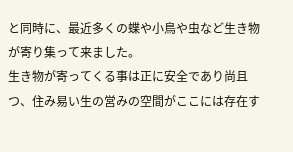と同時に、最近多くの蝶や小鳥や虫など生き物が寄り集って来ました。
生き物が寄ってくる事は正に安全であり尚且つ、住み易い生の営みの空間がここには存在す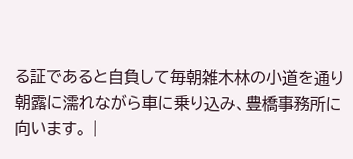る証であると自負して毎朝雑木林の小道を通り朝露に濡れながら車に乗り込み、豊橋事務所に向います。 |